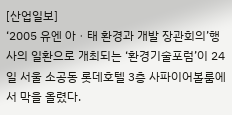[산업일보]
‘2005 유엔 아ㆍ태 환경과 개발 장관회의’행사의 일환으로 개최되는 ‘환경기술포럼’이 24일 서울 소공동 롯데호텔 3층 사파이어볼룸에서 막을 올렸다.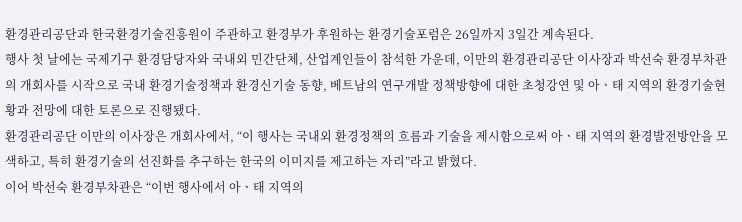환경관리공단과 한국환경기술진흥원이 주관하고 환경부가 후원하는 환경기술포럼은 26일까지 3일간 계속된다.
행사 첫 날에는 국제기구 환경담당자와 국내외 민간단체, 산업계인들이 참석한 가운데, 이만의 환경관리공단 이사장과 박선숙 환경부차관의 개회사를 시작으로 국내 환경기술정책과 환경신기술 동향, 베트남의 연구개발 정책방향에 대한 초청강연 및 아ㆍ태 지역의 환경기술현황과 전망에 대한 토론으로 진행됐다.
환경관리공단 이만의 이사장은 개회사에서, “이 행사는 국내외 환경정책의 흐름과 기술을 제시함으로써 아ㆍ태 지역의 환경발전방안을 모색하고, 특히 환경기술의 선진화를 추구하는 한국의 이미지를 제고하는 자리”라고 밝혔다.
이어 박선숙 환경부차관은 “이번 행사에서 아ㆍ태 지역의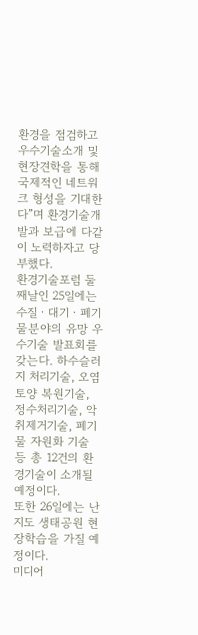환경을 점검하고 우수기술소개 및 현장견학을 통해 국제적인 네트워크 형성을 기대한다”며 환경기술개발과 보급에 다같이 노력하자고 당부했다.
환경기술포럼 둘째날인 25일에는 수질ㆍ대기ㆍ폐기물분야의 유망 우수기술 발표회를 갖는다. 하수슬러지 처리기술, 오염토양 복원기술, 정수처리기술, 악취제거기술, 폐기물 자원화 기술 등 총 12건의 환경기술이 소개될 예정이다.
또한 26일에는 난지도 생태공원 현장학습을 가질 예정이다.
미디어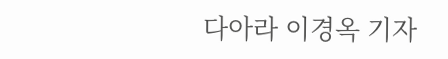다아라 이경옥 기자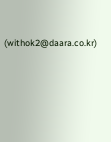(withok2@daara.co.kr)